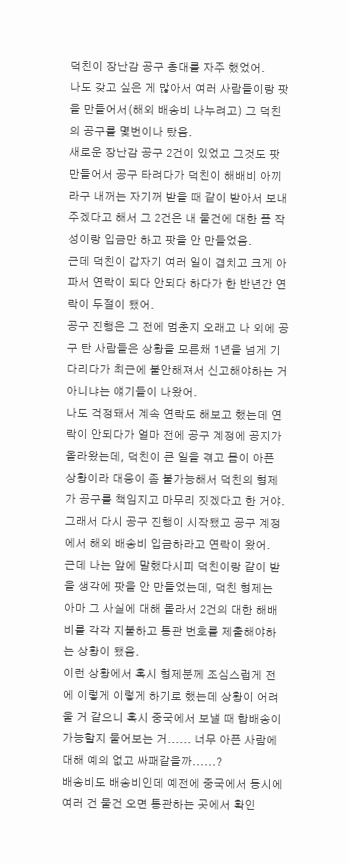덕친이 장난감 공구 총대를 자주 했었어.
나도 갖고 싶은 게 많아서 여러 사람들이랑 팟을 만들어서(해외 배송비 나누려고) 그 덕친의 공구를 몇번이나 탔음.
새로운 장난감 공구 2건이 있었고 그것도 팟 만들어서 공구 타려다가 덕친이 해배비 아끼라구 내꺼는 자기꺼 받을 때 같이 받아서 보내주겠다고 해서 그 2건은 내 물건에 대한 폼 작성이랑 입금만 하고 팟을 안 만들었음.
근데 덕친이 갑자기 여러 일이 겹치고 크게 아파서 연락이 되다 안되다 하다가 한 반년간 연락이 두절이 됐어.
공구 진행은 그 전에 멈춘지 오래고 나 외에 공구 탄 사람들은 상황을 모른채 1년을 넘게 기다리다가 최근에 불안해져서 신고해야하는 거 아니냐는 얘기들이 나왔어.
나도 걱정돼서 계속 연락도 해보고 했는데 연락이 안되다가 얼마 전에 공구 계정에 공지가 올라왔는데, 덕친이 큰 일을 겪고 몸이 아픈 상황이라 대응이 좀 불가능해서 덕친의 형제가 공구를 책임지고 마무리 짓겠다고 한 거야.
그래서 다시 공구 진행이 시작됐고 공구 계정에서 해외 배송비 입금하라고 연락이 왔어.
근데 나는 앞에 말했다시피 덕친이랑 같이 받을 생각에 팟을 안 만들었는데, 덕친 형제는 아마 그 사실에 대해 몰라서 2건의 대한 해배비를 각각 지불하고 통관 번호를 제출해야하는 상황이 됐음.
이런 상황에서 혹시 형제분께 조심스럽게 전에 이렇게 이렇게 하기로 했는데 상황이 어려울 거 같으니 혹시 중국에서 보낼 때 합배송이 가능할지 물어보는 거...... 너무 아픈 사람에 대해 예의 없고 싸패같을까......?
배송비도 배송비인데 예전에 중국에서 동시에 여러 건 물건 오면 통관하는 곳에서 확인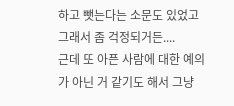하고 뺏는다는 소문도 있었고 그래서 좀 걱정되거든....
근데 또 아픈 사람에 대한 예의가 아닌 거 같기도 해서 그냥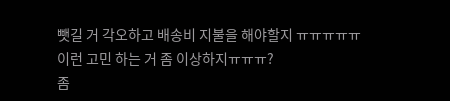뺏길 거 각오하고 배송비 지불을 해야할지 ㅠㅠㅠㅠㅠ
이런 고민 하는 거 좀 이상하지ㅠㅠㅠ?
좀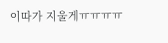이따가 지울게ㅠㅠㅠㅠ